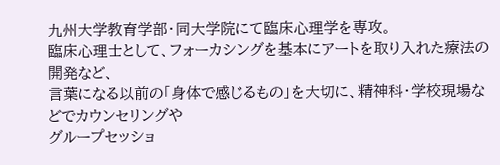九州大学教育学部・同大学院にて臨床心理学を専攻。
臨床心理士として、フォーカシングを基本にアートを取り入れた療法の開発など、
言葉になる以前の「身体で感じるもの」を大切に、精神科・学校現場などでカウンセリングや
グループセッショ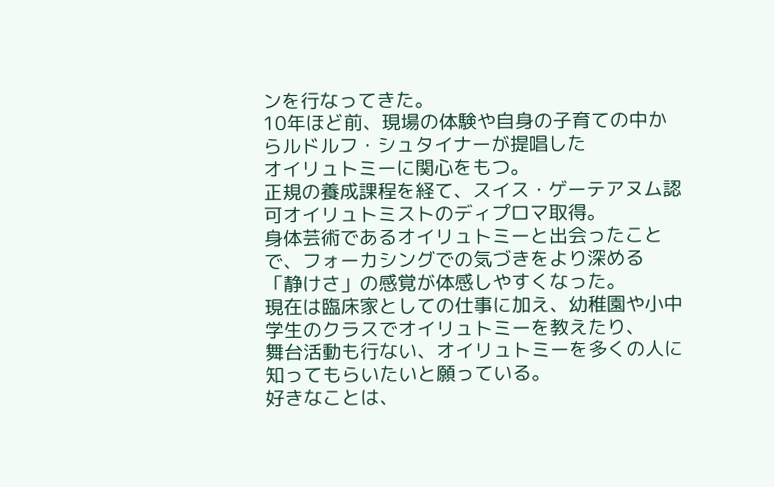ンを行なってきた。
10年ほど前、現場の体験や自身の子育ての中からルドルフ・シュタイナーが提唱した
オイリュトミーに関心をもつ。
正規の養成課程を経て、スイス・ゲーテアヌム認可オイリュトミストのディプロマ取得。
身体芸術であるオイリュトミーと出会ったことで、フォーカシングでの気づきをより深める
「静けさ」の感覚が体感しやすくなった。
現在は臨床家としての仕事に加え、幼稚園や小中学生のクラスでオイリュトミーを教えたり、
舞台活動も行ない、オイリュトミーを多くの人に知ってもらいたいと願っている。
好きなことは、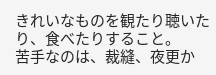きれいなものを観たり聴いたり、食べたりすること。
苦手なのは、裁縫、夜更か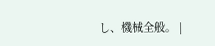し、機械全般。 |